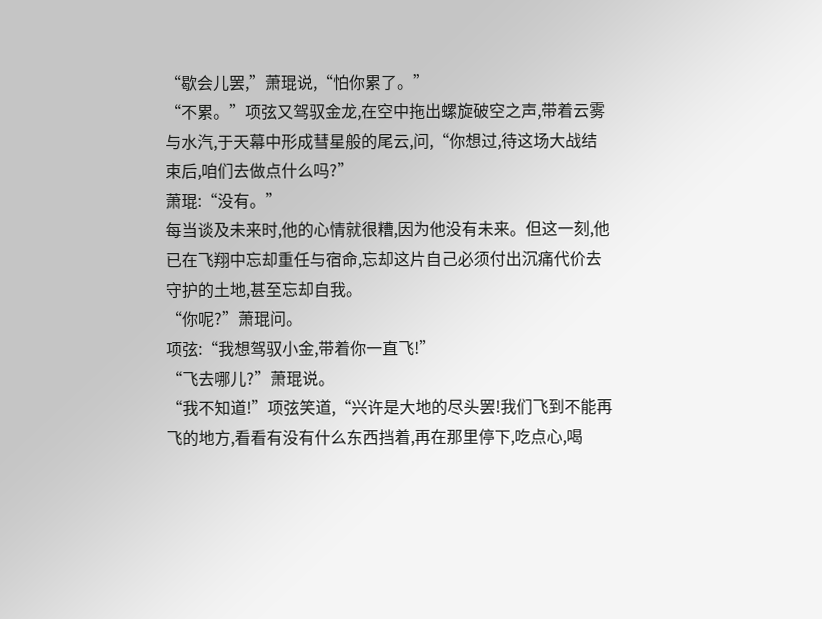“歇会儿罢,”萧琨说,“怕你累了。”
“不累。”项弦又驾驭金龙,在空中拖出螺旋破空之声,带着云雾与水汽,于天幕中形成彗星般的尾云,问,“你想过,待这场大战结束后,咱们去做点什么吗?”
萧琨:“没有。”
每当谈及未来时,他的心情就很糟,因为他没有未来。但这一刻,他已在飞翔中忘却重任与宿命,忘却这片自己必须付出沉痛代价去守护的土地,甚至忘却自我。
“你呢?”萧琨问。
项弦:“我想驾驭小金,带着你一直飞!”
“飞去哪儿?”萧琨说。
“我不知道!”项弦笑道,“兴许是大地的尽头罢!我们飞到不能再飞的地方,看看有没有什么东西挡着,再在那里停下,吃点心,喝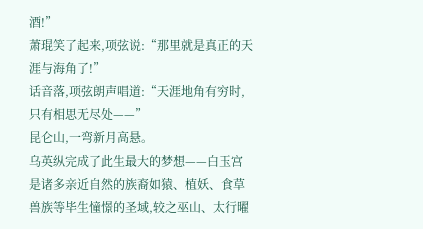酒!”
萧琨笑了起来,项弦说:“那里就是真正的天涯与海角了!”
话音落,项弦朗声唱道:“天涯地角有穷时,只有相思无尽处——”
昆仑山,一弯新月高悬。
乌英纵完成了此生最大的梦想——白玉宫是诸多亲近自然的族裔如猿、植妖、食草兽族等毕生憧憬的圣域,较之巫山、太行曜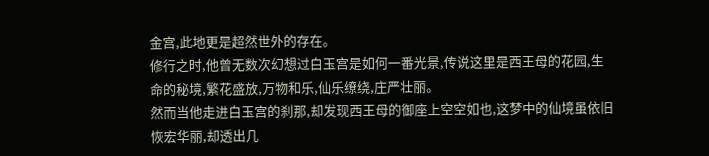金宫,此地更是超然世外的存在。
修行之时,他曾无数次幻想过白玉宫是如何一番光景,传说这里是西王母的花园,生命的秘境,繁花盛放,万物和乐,仙乐缭绕,庄严壮丽。
然而当他走进白玉宫的刹那,却发现西王母的御座上空空如也,这梦中的仙境虽依旧恢宏华丽,却透出几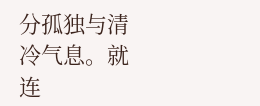分孤独与清冷气息。就连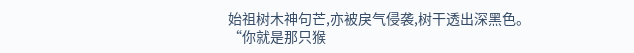始祖树木神句芒,亦被戾气侵袭,树干透出深黑色。
“你就是那只猴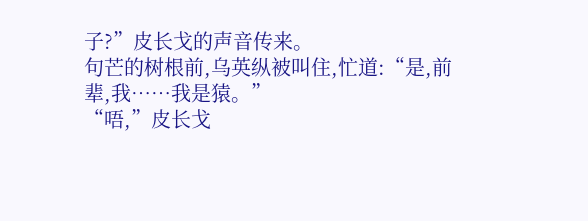子?”皮长戈的声音传来。
句芒的树根前,乌英纵被叫住,忙道:“是,前辈,我……我是猿。”
“唔,”皮长戈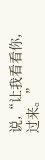说,“让我看看你,过来。”